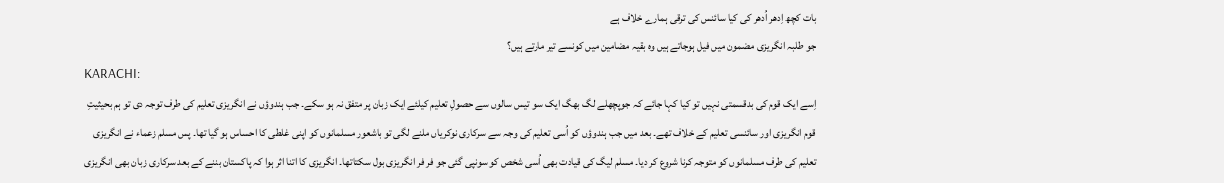بات کچھ اِدھر اُدھر کی کیا سائنس کی ترقی ہمارے خلاف ہے
جو طلبہ انگریزی مضمون میں فیل ہوجاتے ہیں وہ بقیہ مضامین میں کونسے تیر مارتے ہیں؟
KARACHI:
اِسے ایک قوم کی بدقسمتی نہیں تو کیا کہا جائے کہ جوپچھلے لگ بھگ ایک سو تیس سالوں سے حصولِ تعلیم کیلئے ایک زبان پر متفق نہ ہو سکے۔ جب ہندوؤں نے انگریزی تعلیم کی طرف توجہ دی تو ہم بحیثیتِ قوم انگریزی اور سائنسی تعلیم کے خلاف تھے۔ بعد میں جب ہندوؤں کو اُسی تعلیم کی وجہ سے سرکاری نوکریاں ملنے لگی تو باشعور مسلمانوں کو اپنی غلطی کا احساس ہو گیا تھا۔ پس مسلم زعماء نے انگریزی تعلیم کی طرف مسلمانوں کو متوجہ کرنا شروع کر دیا۔ مسلم لیگ کی قیادت بھی اُسی شخص کو سونپی گئی جو فر فر انگریزی بول سکتاتھا۔ انگریزی کا اتنا اثر ہوا کہ پاکستان بننے کے بعد سرکاری زبان بھی انگریزی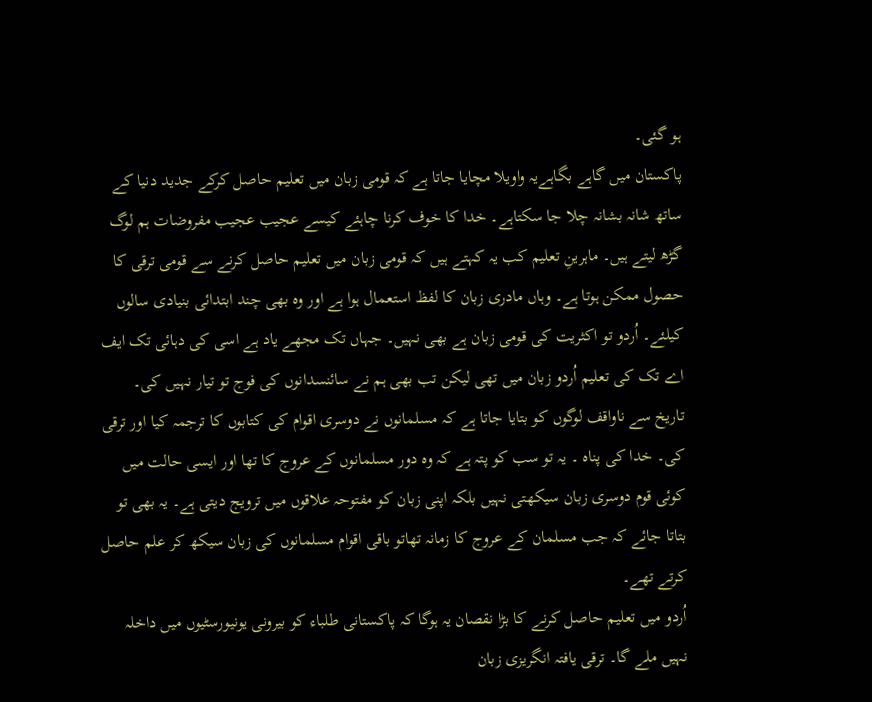ہو گئی۔
پاکستان میں گاہے بگاہےیہ واویلا مچایا جاتا ہے کہ قومی زبان میں تعلیم حاصل کرکے جدید دنیا کے ساتھ شانہ بشانہ چلا جا سکتاہے۔ خدا کا خوف کرنا چاہئے کیسے عجیب عجیب مفروضات ہم لوگ گڑھ لیتے ہیں۔ ماہرینِ تعلیم کب یہ کہتے ہیں کہ قومی زبان میں تعلیم حاصل کرنے سے قومی ترقی کا حصول ممکن ہوتا ہے۔ وہاں مادری زبان کا لفظ استعمال ہوا ہے اور وہ بھی چند ابتدائی بنیادی سالوں کیلئے۔ اُردو تو اکثریت کی قومی زبان ہے بھی نہیں۔ جہاں تک مجھے یاد ہے اسی کی دہائی تک ایف اے تک کی تعلیم اُردو زبان میں تھی لیکن تب بھی ہم نے سائنسدانوں کی فوج تو تیار نہیں کی۔
تاریخ سے ناواقف لوگوں کو بتایا جاتا ہے کہ مسلمانوں نے دوسری اقوام کی کتابوں کا ترجمہ کیا اور ترقی کی۔ خدا کی پناہ ۔ یہ تو سب کو پتہ ہے کہ وہ دور مسلمانوں کے عروج کا تھا اور ایسی حالت میں کوئی قوم دوسری زبان سیکھتی نہیں بلکہ اپنی زبان کو مفتوحہ علاقوں میں ترویج دیتی ہے۔ یہ بھی تو بتاتا جائے کہ جب مسلمان کے عروج کا زمانہ تھاتو باقی اقوام مسلمانوں کی زبان سیکھ کر علم حاصل کرتے تھے۔
اُردو میں تعلیم حاصل کرنے کا بڑا نقصان یہ ہوگا کہ پاکستانی طلباء کو بیرونی یونیورسٹیوں میں داخلہ نہیں ملے گا۔ ترقی یافتہ انگریزی زبان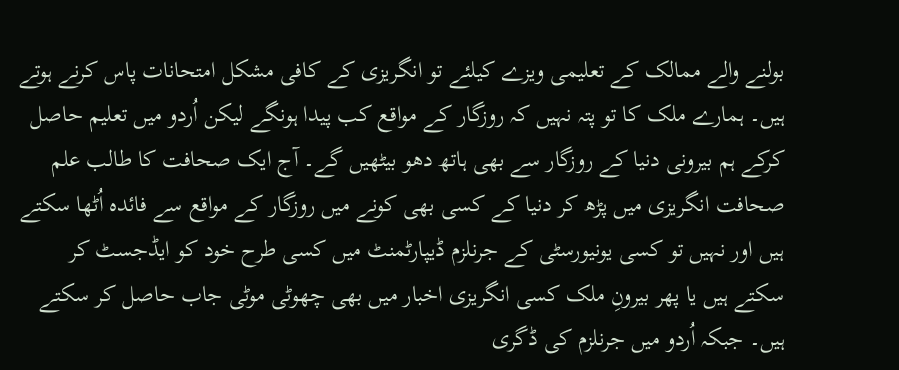بولنے والے ممالک کے تعلیمی ویزے کیلئے تو انگریزی کے کافی مشکل امتحانات پاس کرنے ہوتے ہیں۔ ہمارے ملک کا تو پتہ نہیں کہ روزگار کے مواقع کب پیدا ہونگے لیکن اُردو میں تعلیم حاصل کرکے ہم بیرونی دنیا کے روزگار سے بھی ہاتھ دھو بیٹھیں گے۔ آج ایک صحافت کا طالب علم صحافت انگریزی میں پڑھ کر دنیا کے کسی بھی کونے میں روزگار کے مواقع سے فائدہ اُٹھا سکتے ہیں اور نہیں تو کسی یونیورسٹی کے جرنلزم ڈیپارٹمنٹ میں کسی طرح خود کو ایڈجسٹ کر سکتے ہیں یا پھر بیرونِ ملک کسی انگریزی اخبار میں بھی چھوٹی موٹی جاب حاصل کر سکتے ہیں۔ جبکہ اُردو میں جرنلزم کی ڈگری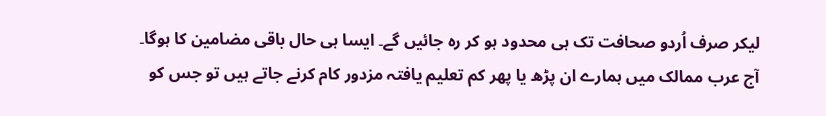لیکر صرف اُردو صحافت تک ہی محدود ہو کر رہ جائیں گے۔ ایسا ہی حال باقی مضامین کا ہوگا۔
آج عرب ممالک میں ہمارے ان پڑھ یا پھر کم تعلیم یافتہ مزدور کام کرنے جاتے ہیں تو جس کو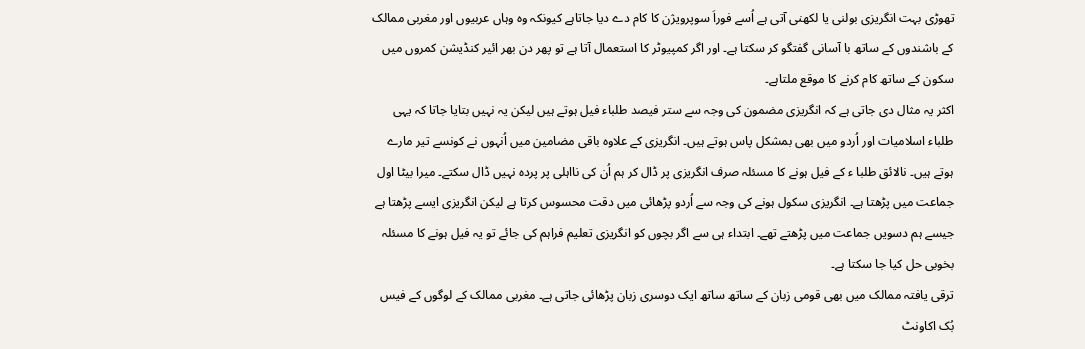تھوڑی بہت انگریزی بولنی یا لکھنی آتی ہے اُسے فوراَ سوپرویژن کا کام دے دیا جاتاہے کیونکہ وہ وہاں عربیوں اور مغربی ممالک کے باشندوں کے ساتھ با آسانی گفتگو کر سکتا ہے۔ اور اگر کمپیوٹر کا استعمال آتا ہے تو پھر دن بھر ائیر کنڈیشن کمروں میں سکون کے ساتھ کام کرنے کا موقع ملتاہے۔
اکثر یہ مثال دی جاتی ہے کہ انگریزی مضمون کی وجہ سے ستر فیصد طلباء فیل ہوتے ہیں لیکن یہ نہیں بتایا جاتا کہ یہی طلباء اسلامیات اور اُردو میں بھی بمشکل پاس ہوتے ہیں۔ انگریزی کے علاوہ باقی مضامین میں اُنہوں نے کونسے تیر مارے ہوتے ہیں۔ نالائق طلبا ء کے فیل ہونے کا مسئلہ صرف انگریزی پر ڈال کر ہم اُن کی نااہلی پر پردہ نہیں ڈال سکتے۔ میرا بیٹا اول جماعت میں پڑھتا ہے۔ انگریزی سکول ہونے کی وجہ سے اُردو پڑھائی میں دقت محسوس کرتا ہے لیکن انگریزی ایسے پڑھتا ہے جیسے ہم دسویں جماعت میں پڑھتے تھے۔ ابتداء ہی سے اگر بچوں کو انگریزی تعلیم فراہم کی جائے تو یہ فیل ہونے کا مسئلہ بخوبی حل کیا جا سکتا ہے۔
ترقی یافتہ ممالک میں بھی قومی زبان کے ساتھ ساتھ ایک دوسری زبان پڑھائی جاتی ہے۔ مغربی ممالک کے لوگوں کے فیس بُک اکاونٹ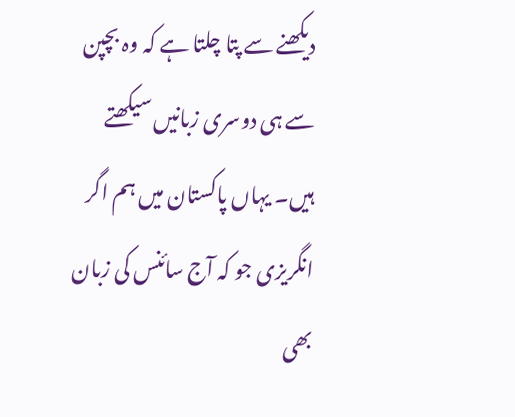دیکھنے سے پتا چلتا ہے کہ وہ بچپن سے ہی دوسری زبانیں سیکھتے ہیں۔ یہاں پاکستان میں ہم اگر انگریزی جو کہ آج سائنس کی زبان بھی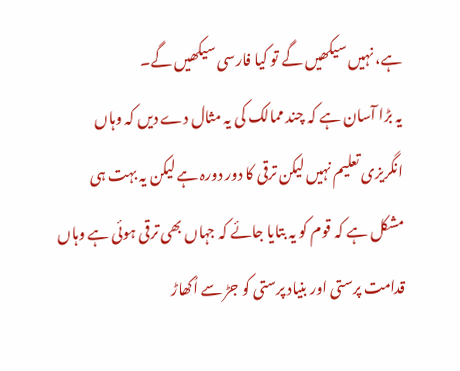ہے، نہیں سیکھیں گے تو کیا فارسی سیکھیں گے۔
یہ بڑا آسان ہے کہ چند ممالک کی یہ مثال دے دیں کہ وہاں انگریزی تعلیم نہیں لیکن ترقی کا دور دورہ ہے لیکن یہ بہت ہی مشکل ہے کہ قوم کو یہ بتایا جائے کہ جہاں بھی ترقی ہوئی ہے وہاں قدامت پرستی اور بنیاد پرستی کو جڑ سے اُکھاڑ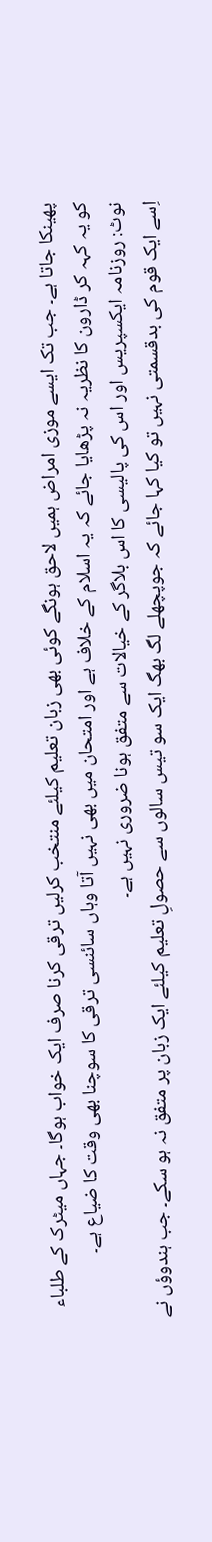پھینکا جاتا ہے۔ جب تک ایسے موزی امراض ہمیں لاحق ہونگے کوئی بھی زبان تعلیم کیلئے منتخب کرلیں ترقی کرنا صرف ایک خواب ہوگا۔ جہاں میٹرک کے طلباء کو یہ کہہ کر ڈارون کا نظریہ نہ پڑھایا جائے کہ یہ اسلام کے خلاف ہے اور امتحان میں بھی نہیں آتا وہاں سائنسی ترقی کا سوچنا بھی وقت کا ضیاع ہے۔
نوٹ: روزنامہ ایکسپریس اور اس کی پالیسی کا اس بلاگر کے خیالات سے متفق ہونا ضروری نہیں ہے۔
اِسے ایک قوم کی بدقسمتی نہیں تو کیا کہا جائے کہ جوپچھلے لگ بھگ ایک سو تیس سالوں سے حصولِ تعلیم کیلئے ایک زبان پر متفق نہ ہو سکے۔ جب ہندوؤں نے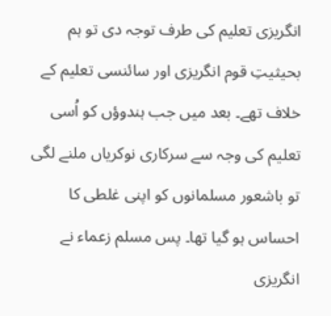انگریزی تعلیم کی طرف توجہ دی تو ہم بحیثیتِ قوم انگریزی اور سائنسی تعلیم کے خلاف تھے۔ بعد میں جب ہندوؤں کو اُسی تعلیم کی وجہ سے سرکاری نوکریاں ملنے لگی تو باشعور مسلمانوں کو اپنی غلطی کا احساس ہو گیا تھا۔ پس مسلم زعماء نے انگریزی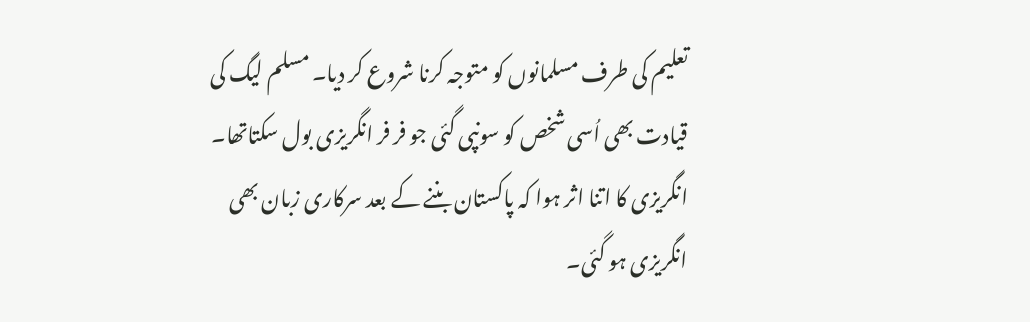تعلیم کی طرف مسلمانوں کو متوجہ کرنا شروع کر دیا۔ مسلم لیگ کی قیادت بھی اُسی شخص کو سونپی گئی جو فر فر انگریزی بول سکتاتھا۔ انگریزی کا اتنا اثر ہوا کہ پاکستان بننے کے بعد سرکاری زبان بھی انگریزی ہو گئی۔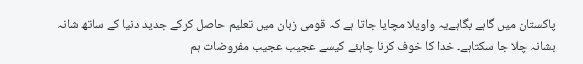پاکستان میں گاہے بگاہےیہ واویلا مچایا جاتا ہے کہ قومی زبان میں تعلیم حاصل کرکے جدید دنیا کے ساتھ شانہ بشانہ چلا جا سکتاہے۔ خدا کا خوف کرنا چاہئے کیسے عجیب عجیب مفروضات ہم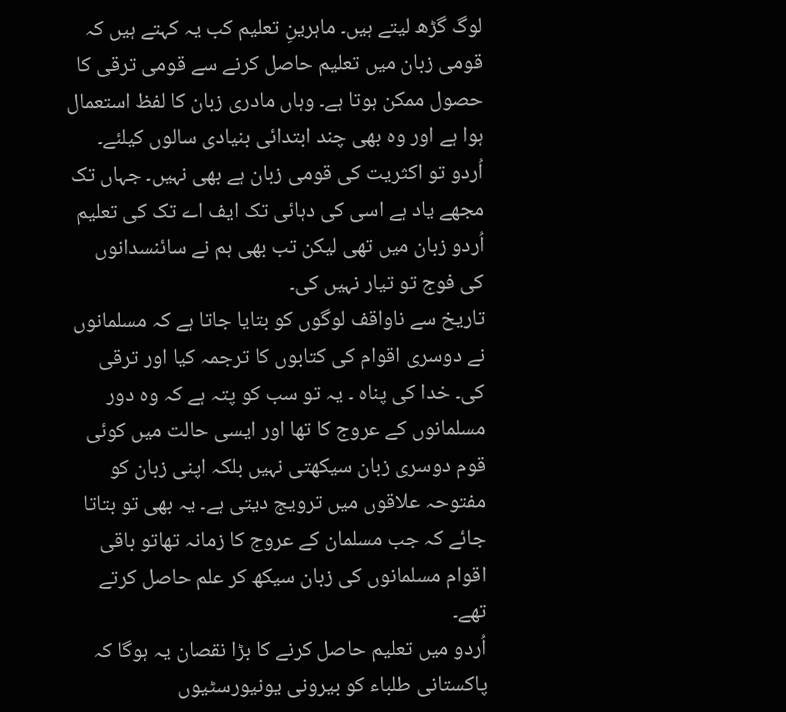لوگ گڑھ لیتے ہیں۔ ماہرینِ تعلیم کب یہ کہتے ہیں کہ قومی زبان میں تعلیم حاصل کرنے سے قومی ترقی کا حصول ممکن ہوتا ہے۔ وہاں مادری زبان کا لفظ استعمال ہوا ہے اور وہ بھی چند ابتدائی بنیادی سالوں کیلئے۔ اُردو تو اکثریت کی قومی زبان ہے بھی نہیں۔ جہاں تک مجھے یاد ہے اسی کی دہائی تک ایف اے تک کی تعلیم اُردو زبان میں تھی لیکن تب بھی ہم نے سائنسدانوں کی فوج تو تیار نہیں کی۔
تاریخ سے ناواقف لوگوں کو بتایا جاتا ہے کہ مسلمانوں نے دوسری اقوام کی کتابوں کا ترجمہ کیا اور ترقی کی۔ خدا کی پناہ ۔ یہ تو سب کو پتہ ہے کہ وہ دور مسلمانوں کے عروج کا تھا اور ایسی حالت میں کوئی قوم دوسری زبان سیکھتی نہیں بلکہ اپنی زبان کو مفتوحہ علاقوں میں ترویج دیتی ہے۔ یہ بھی تو بتاتا جائے کہ جب مسلمان کے عروج کا زمانہ تھاتو باقی اقوام مسلمانوں کی زبان سیکھ کر علم حاصل کرتے تھے۔
اُردو میں تعلیم حاصل کرنے کا بڑا نقصان یہ ہوگا کہ پاکستانی طلباء کو بیرونی یونیورسٹیوں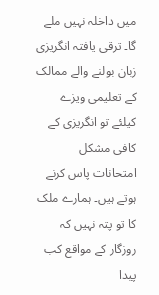میں داخلہ نہیں ملے گا۔ ترقی یافتہ انگریزی زبان بولنے والے ممالک کے تعلیمی ویزے کیلئے تو انگریزی کے کافی مشکل امتحانات پاس کرنے ہوتے ہیں۔ ہمارے ملک کا تو پتہ نہیں کہ روزگار کے مواقع کب پیدا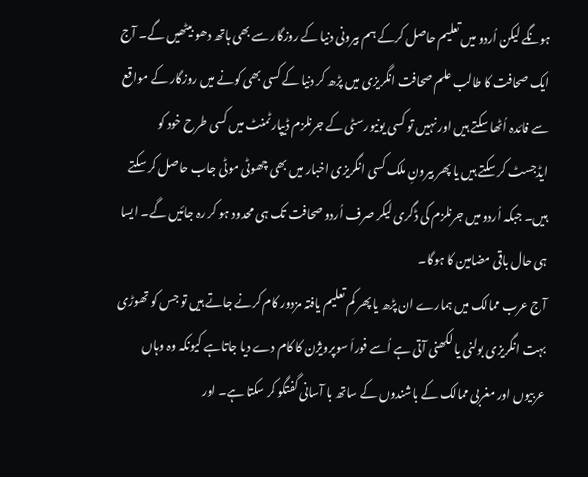ہونگے لیکن اُردو میں تعلیم حاصل کرکے ہم بیرونی دنیا کے روزگار سے بھی ہاتھ دھو بیٹھیں گے۔ آج ایک صحافت کا طالب علم صحافت انگریزی میں پڑھ کر دنیا کے کسی بھی کونے میں روزگار کے مواقع سے فائدہ اُٹھا سکتے ہیں اور نہیں تو کسی یونیورسٹی کے جرنلزم ڈیپارٹمنٹ میں کسی طرح خود کو ایڈجسٹ کر سکتے ہیں یا پھر بیرونِ ملک کسی انگریزی اخبار میں بھی چھوٹی موٹی جاب حاصل کر سکتے ہیں۔ جبکہ اُردو میں جرنلزم کی ڈگری لیکر صرف اُردو صحافت تک ہی محدود ہو کر رہ جائیں گے۔ ایسا ہی حال باقی مضامین کا ہوگا۔
آج عرب ممالک میں ہمارے ان پڑھ یا پھر کم تعلیم یافتہ مزدور کام کرنے جاتے ہیں تو جس کو تھوڑی بہت انگریزی بولنی یا لکھنی آتی ہے اُسے فوراَ سوپرویژن کا کام دے دیا جاتاہے کیونکہ وہ وہاں عربیوں اور مغربی ممالک کے باشندوں کے ساتھ با آسانی گفتگو کر سکتا ہے۔ اور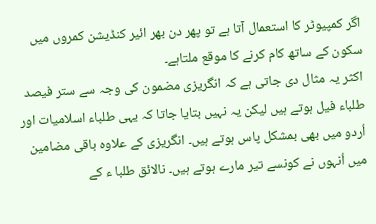اگر کمپیوٹر کا استعمال آتا ہے تو پھر دن بھر ائیر کنڈیشن کمروں میں سکون کے ساتھ کام کرنے کا موقع ملتاہے۔
اکثر یہ مثال دی جاتی ہے کہ انگریزی مضمون کی وجہ سے ستر فیصد طلباء فیل ہوتے ہیں لیکن یہ نہیں بتایا جاتا کہ یہی طلباء اسلامیات اور اُردو میں بھی بمشکل پاس ہوتے ہیں۔ انگریزی کے علاوہ باقی مضامین میں اُنہوں نے کونسے تیر مارے ہوتے ہیں۔ نالائق طلبا ء کے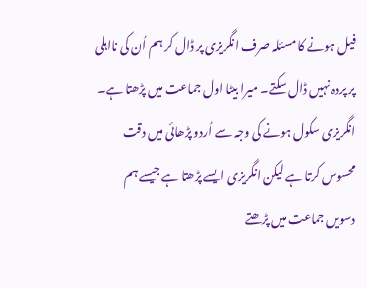فیل ہونے کا مسئلہ صرف انگریزی پر ڈال کر ہم اُن کی نااہلی پر پردہ نہیں ڈال سکتے۔ میرا بیٹا اول جماعت میں پڑھتا ہے۔ انگریزی سکول ہونے کی وجہ سے اُردو پڑھائی میں دقت محسوس کرتا ہے لیکن انگریزی ایسے پڑھتا ہے جیسے ہم دسویں جماعت میں پڑھتے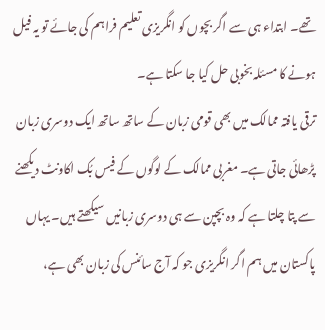تھے۔ ابتداء ہی سے اگر بچوں کو انگریزی تعلیم فراہم کی جائے تو یہ فیل ہونے کا مسئلہ بخوبی حل کیا جا سکتا ہے۔
ترقی یافتہ ممالک میں بھی قومی زبان کے ساتھ ساتھ ایک دوسری زبان پڑھائی جاتی ہے۔ مغربی ممالک کے لوگوں کے فیس بُک اکاونٹ دیکھنے سے پتا چلتا ہے کہ وہ بچپن سے ہی دوسری زبانیں سیکھتے ہیں۔ یہاں پاکستان میں ہم اگر انگریزی جو کہ آج سائنس کی زبان بھی ہے،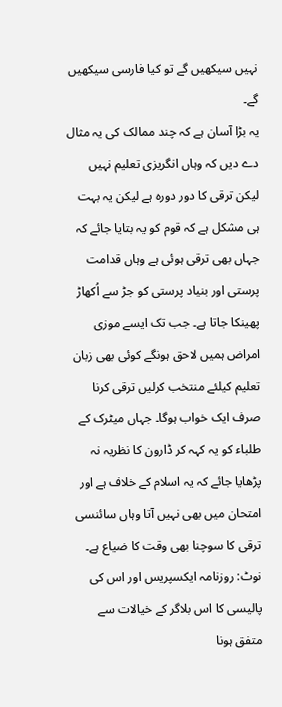نہیں سیکھیں گے تو کیا فارسی سیکھیں گے۔
یہ بڑا آسان ہے کہ چند ممالک کی یہ مثال دے دیں کہ وہاں انگریزی تعلیم نہیں لیکن ترقی کا دور دورہ ہے لیکن یہ بہت ہی مشکل ہے کہ قوم کو یہ بتایا جائے کہ جہاں بھی ترقی ہوئی ہے وہاں قدامت پرستی اور بنیاد پرستی کو جڑ سے اُکھاڑ پھینکا جاتا ہے۔ جب تک ایسے موزی امراض ہمیں لاحق ہونگے کوئی بھی زبان تعلیم کیلئے منتخب کرلیں ترقی کرنا صرف ایک خواب ہوگا۔ جہاں میٹرک کے طلباء کو یہ کہہ کر ڈارون کا نظریہ نہ پڑھایا جائے کہ یہ اسلام کے خلاف ہے اور امتحان میں بھی نہیں آتا وہاں سائنسی ترقی کا سوچنا بھی وقت کا ضیاع ہے۔
نوٹ: روزنامہ ایکسپریس اور اس کی پالیسی کا اس بلاگر کے خیالات سے متفق ہونا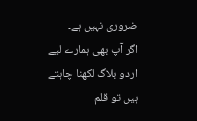ضروری نہیں ہے۔
اگر آپ بھی ہمارے لیے اردو بلاگ لکھنا چاہتے ہیں تو قلم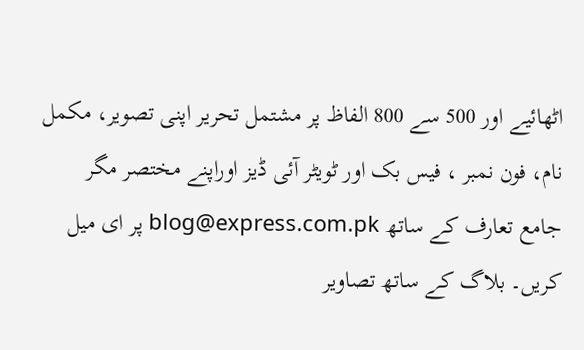اٹھائیے اور 500 سے 800 الفاظ پر مشتمل تحریر اپنی تصویر، مکمل نام، فون نمبر ، فیس بک اور ٹویٹر آئی ڈیز اوراپنے مختصر مگر جامع تعارف کے ساتھ blog@express.com.pk پر ای میل کریں۔ بلاگ کے ساتھ تصاویر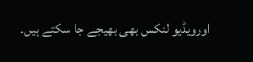اورویڈیو لنکس بھی بھیجے جا سکتے ہیں۔